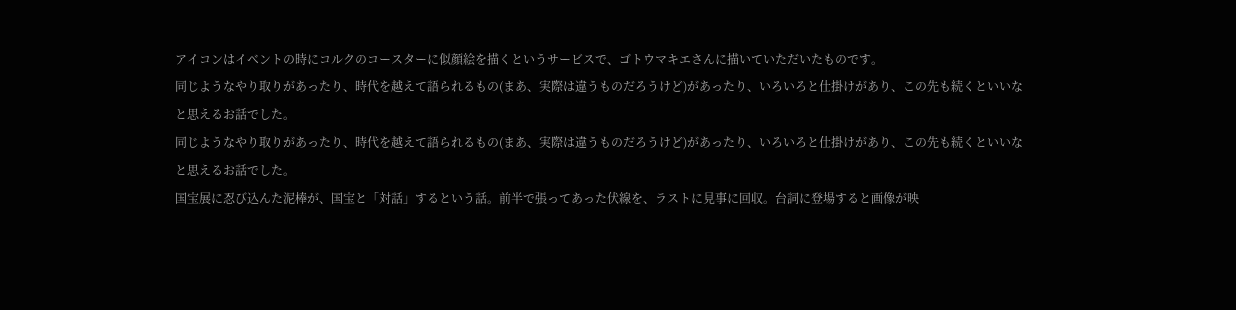アイコンはイベントの時にコルクのコースターに似顔絵を描くというサービスで、ゴトウマキエさんに描いていただいたものです。
同じようなやり取りがあったり、時代を越えて語られるもの(まあ、実際は違うものだろうけど)があったり、いろいろと仕掛けがあり、この先も続くといいなと思えるお話でした。
同じようなやり取りがあったり、時代を越えて語られるもの(まあ、実際は違うものだろうけど)があったり、いろいろと仕掛けがあり、この先も続くといいなと思えるお話でした。
国宝展に忍び込んた泥棒が、国宝と「対話」するという話。前半で張ってあった伏線を、ラストに見事に回収。台詞に登場すると画像が映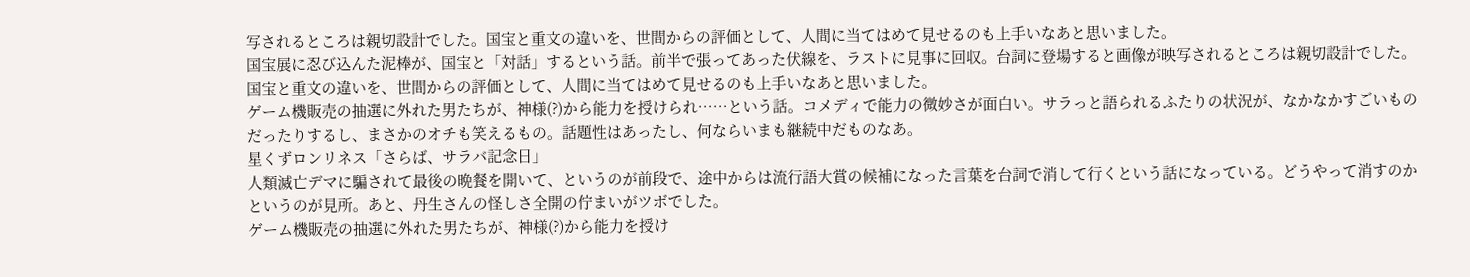写されるところは親切設計でした。国宝と重文の違いを、世間からの評価として、人間に当てはめて見せるのも上手いなあと思いました。
国宝展に忍び込んた泥棒が、国宝と「対話」するという話。前半で張ってあった伏線を、ラストに見事に回収。台詞に登場すると画像が映写されるところは親切設計でした。国宝と重文の違いを、世間からの評価として、人間に当てはめて見せるのも上手いなあと思いました。
ゲーム機販売の抽選に外れた男たちが、神様(?)から能力を授けられ……という話。コメディで能力の微妙さが面白い。サラっと語られるふたりの状況が、なかなかすごいものだったりするし、まさかのオチも笑えるもの。話題性はあったし、何ならいまも継続中だものなあ。
星くずロンリネス「さらば、サラバ記念日」
人類滅亡デマに騙されて最後の晩餐を開いて、というのが前段で、途中からは流行語大賞の候補になった言葉を台詞で消して行くという話になっている。どうやって消すのかというのが見所。あと、丹生さんの怪しさ全開の佇まいがツボでした。
ゲーム機販売の抽選に外れた男たちが、神様(?)から能力を授け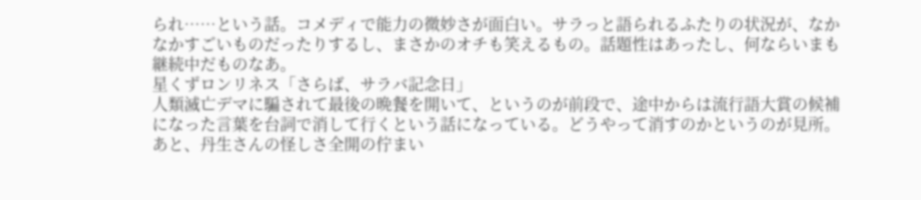られ……という話。コメディで能力の微妙さが面白い。サラっと語られるふたりの状況が、なかなかすごいものだったりするし、まさかのオチも笑えるもの。話題性はあったし、何ならいまも継続中だものなあ。
星くずロンリネス「さらば、サラバ記念日」
人類滅亡デマに騙されて最後の晩餐を開いて、というのが前段で、途中からは流行語大賞の候補になった言葉を台詞で消して行くという話になっている。どうやって消すのかというのが見所。あと、丹生さんの怪しさ全開の佇まい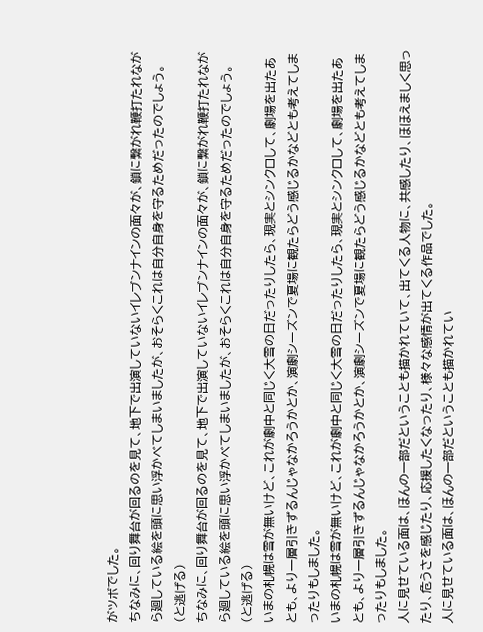がツボでした。
ちなみに、回り舞台が回るのを見て、地下で出演していないイレブンナインの面々が、鎖に繋がれ鞭打たれながら廻している絵を頭に思い浮かべてしまいましたが、おそらくこれは自分自身を守るためだったのでしょう。(と逃げる)
ちなみに、回り舞台が回るのを見て、地下で出演していないイレブンナインの面々が、鎖に繋がれ鞭打たれながら廻している絵を頭に思い浮かべてしまいましたが、おそらくこれは自分自身を守るためだったのでしょう。(と逃げる)
いまの札幌は雪が無いけど、これが劇中と同じく大雪の日だったりしたら、現実とシンクロして、劇場を出たあとも、より一層引きずるんじゃなかろうかとか、演劇シーズンで夏場に観たらどう感じるかなどとも考えてしまったりもしました。
いまの札幌は雪が無いけど、これが劇中と同じく大雪の日だったりしたら、現実とシンクロして、劇場を出たあとも、より一層引きずるんじゃなかろうかとか、演劇シーズンで夏場に観たらどう感じるかなどとも考えてしまったりもしました。
人に見せている面は、ほんの一部だということも描かれていて、出てくる人物に、共感したり、ほほえましく思ったり、危うさを感じたり、応援したくなったり、様々な感情が出てくる作品でした。
人に見せている面は、ほんの一部だということも描かれてい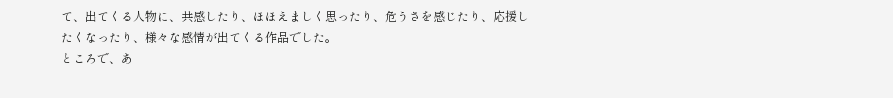て、出てくる人物に、共感したり、ほほえましく思ったり、危うさを感じたり、応援したくなったり、様々な感情が出てくる作品でした。
ところで、あ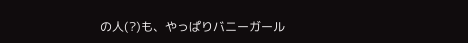の人(?)も、やっぱりバニーガール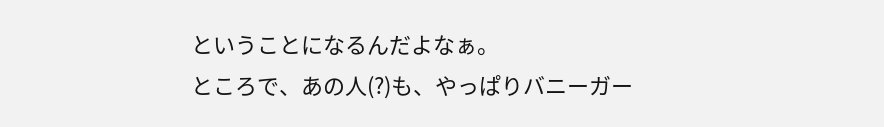ということになるんだよなぁ。
ところで、あの人(?)も、やっぱりバニーガー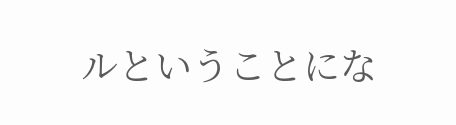ルということにな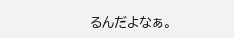るんだよなぁ。